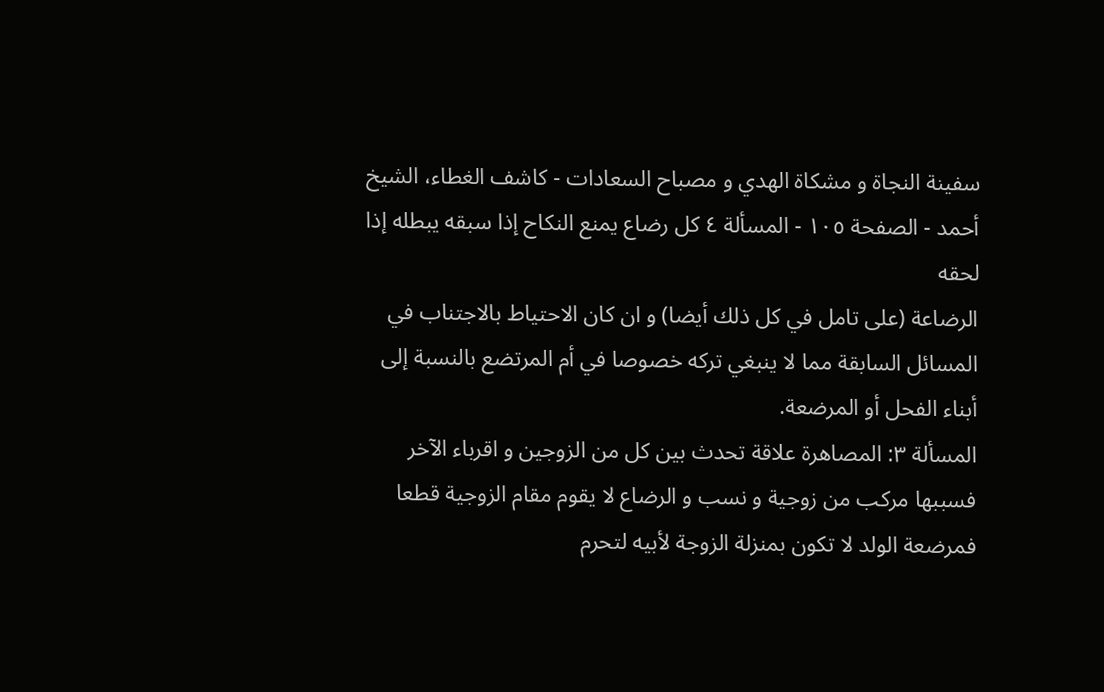سفينة النجاة و مشكاة الهدي و مصباح السعادات - كاشف الغطاء، الشيخ أحمد - الصفحة ١٠٥ - المسألة ٤ كل رضاع يمنع النكاح إذا سبقه يبطله إذا لحقه
الرضاعة (على تامل في كل ذلك أيضا) و ان كان الاحتياط بالاجتناب في المسائل السابقة مما لا ينبغي تركه خصوصا في أم المرتضع بالنسبة إلى أبناء الفحل أو المرضعة.
المسألة ٣: المصاهرة علاقة تحدث بين كل من الزوجين و اقرباء الآخر
فسببها مركب من زوجية و نسب و الرضاع لا يقوم مقام الزوجية قطعا فمرضعة الولد لا تكون بمنزلة الزوجة لأبيه لتحرم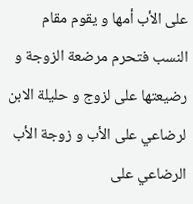على الأب أمها و يقوم مقام النسب فتحرم مرضعة الزوجة و رضيعتها على لزوج و حليلة الابن لرضاعي على الأب و زوجة الأب الرضاعي على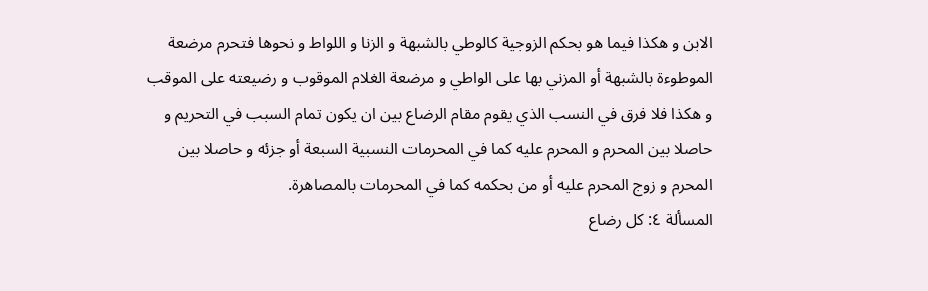الابن و هكذا فيما هو بحكم الزوجية كالوطي بالشبهة و الزنا و اللواط و نحوها فتحرم مرضعة الموطوءة بالشبهة أو المزني بها على الواطي و مرضعة الغلام الموقوب و رضيعته على الموقب و هكذا فلا فرق في النسب الذي يقوم مقام الرضاع بين ان يكون تمام السبب في التحريم و حاصلا بين المحرم و المحرم عليه كما في المحرمات النسبية السبعة أو جزئه و حاصلا بين المحرم و زوج المحرم عليه أو من بحكمه كما في المحرمات بالمصاهرة.
المسألة ٤: كل رضاع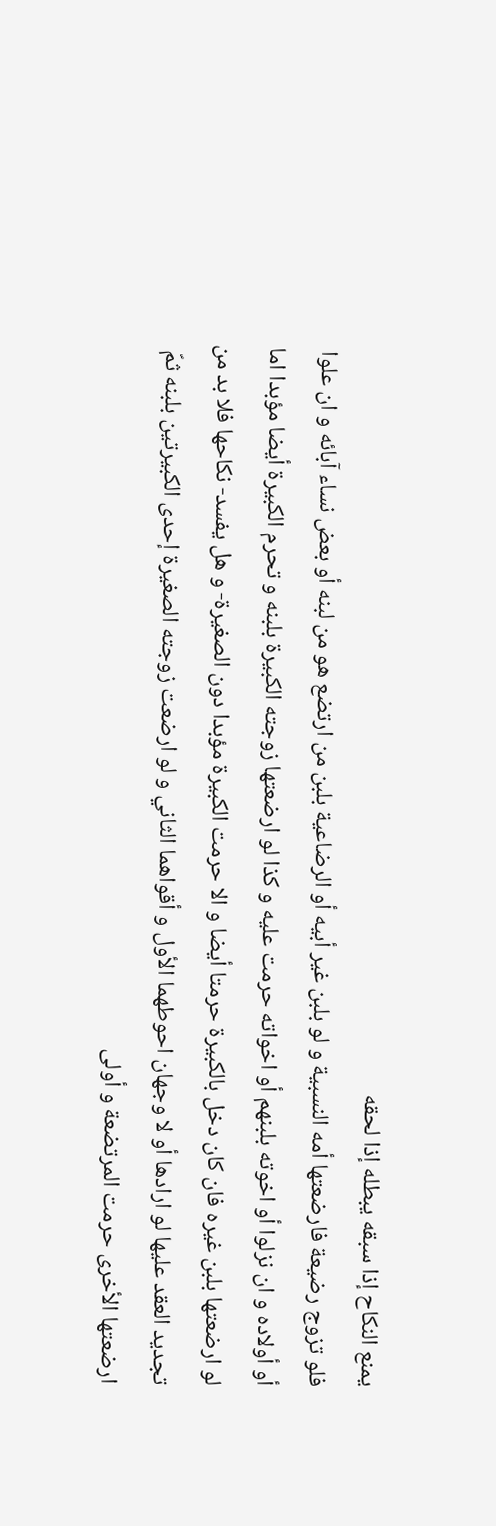يمنع النكاح إذا سبقه يبطله إذا لحقه
فلو تزوج رضيعة فارضعتها أمه النسبية و لو بلبن غير أبيه أو الرضاعية بلبن من ارتضع هو من لبنه أو بعض نساء آبائه و ان علوا أو أولاده و ان نزلوا أو اخوته بلبنهم أو اخواته حرمت عليه و كذا لو ارضعتها زوجته الكبيرة بلبنه و تحرم الكبيرة أيضا مؤبدا اما لو ارضعتها بلبن غيره فان كان دخل بالكبيرة حرمتا أيضا و الا حرمت الكبيرة مؤبدا دون الصغيرة- و هل يفسد- نكاحها فلا بد من تجديد العقد عليها لو ارادها أو لا وجهان احوطهما الأول و أقواهما الثاني و لو ارضعت زوجته الصغيرة إحدى الكبيرتين بلبنه ثمّ ارضعتها الأخرى حرمت المرتضعة و أولى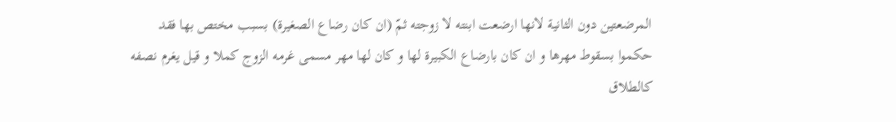المرضعتين دون الثانية لانها ارضعت ابنته لا زوجته ثمّ (ان كان رضاع الصغيرة) بسبب مختص بها فقد حكموا بسقوط مهرها و ان كان بارضاع الكبيرة لها و كان لها مهر مسمى غرمه الزوج كملا و قيل يغرم نصفه كالطلاق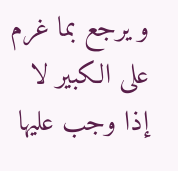و يرجع بما غرم على الكبير لا إذا وجب عليها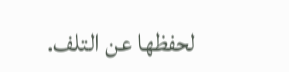لحفظها عن التلف.